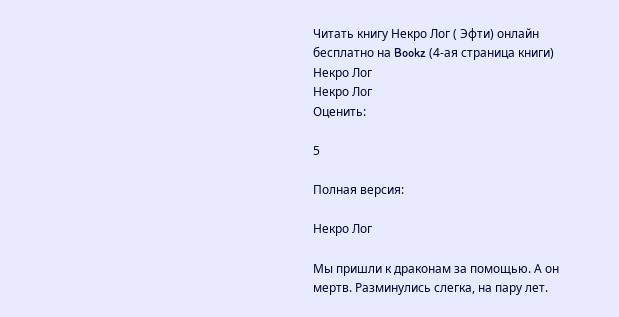Читать книгу Некро Лог ( Эфти) онлайн бесплатно на Bookz (4-ая страница книги)
Некро Лог
Некро Лог
Оценить:

5

Полная версия:

Некро Лог

Мы пришли к драконам за помощью. А он мертв. Разминулись слегка, на пару лет.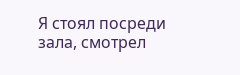Я стоял посреди зала, смотрел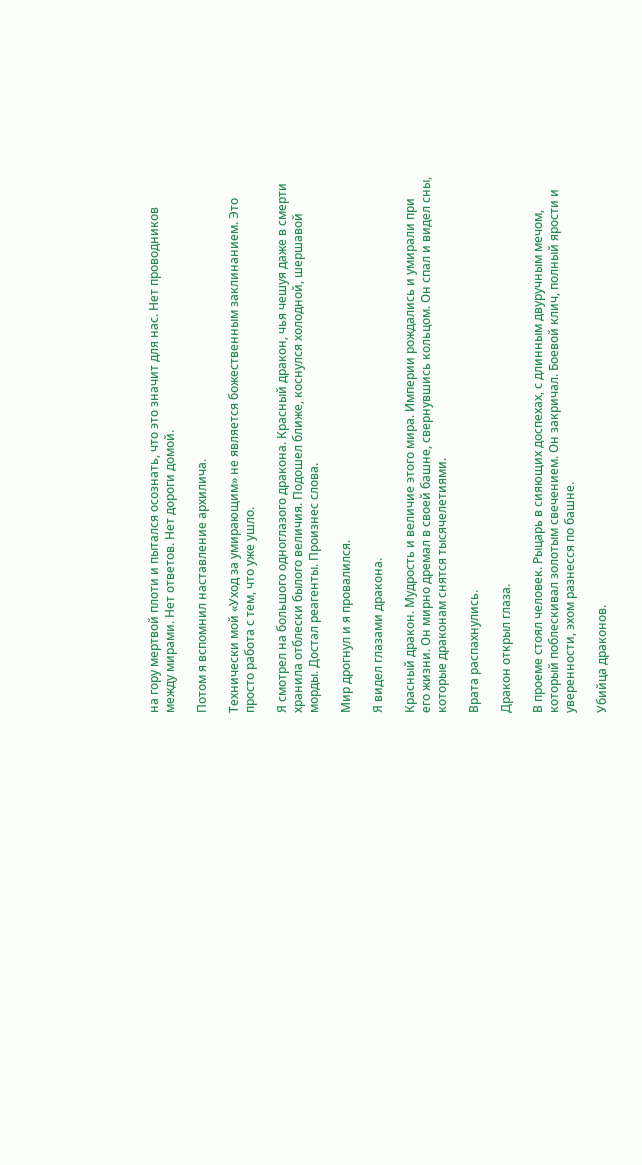на гору мертвой плоти и пытался осознать, что это значит для нас. Нет проводников между мирами. Нет ответов. Нет дороги домой.

Потом я вспомнил наставление архилича.

Технически мой «Уход за умирающим» не является божественным заклинанием. Это просто работа с тем, что уже ушло.

Я смотрел на большого одноглазого дракона. Красный дракон, чья чешуя даже в смерти хранила отблески былого величия. Подошел ближе, коснулся холодной, шершавой морды. Достал реагенты. Произнес слова.

Мир дрогнул и я провалился.

Я видел глазами дракона.

Красный дракон. Мудрость и величие этого мира. Империи рождались и умирали при его жизни. Он мирно дремал в своей башне, свернувшись кольцом. Он спал и видел сны, которые драконам снятся тысячелетиями.

Врата распахнулись.

Дракон открыл глаза.

В проеме стоял человек. Рыцарь в сияющих доспехах, с длинным двуручным мечом, который поблескивал золотым свечением. Он закричал. Боевой клич, полный ярости и уверенности, эхом разнесся по башне.

Убийца драконов.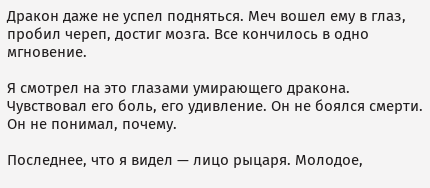Дракон даже не успел подняться. Меч вошел ему в глаз, пробил череп, достиг мозга. Все кончилось в одно мгновение.

Я смотрел на это глазами умирающего дракона. Чувствовал его боль, его удивление. Он не боялся смерти. Он не понимал, почему.

Последнее, что я видел — лицо рыцаря. Молодое,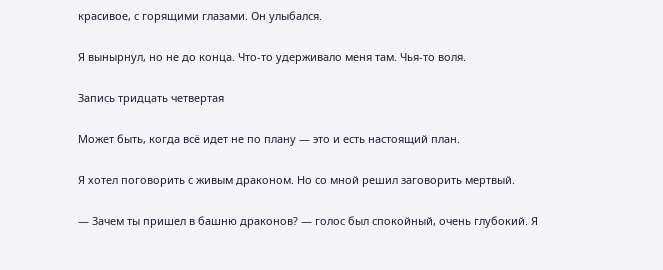красивое, с горящими глазами. Он улыбался.

Я вынырнул, но не до конца. Что-то удерживало меня там. Чья-то воля.

Запись тридцать четвертая

Может быть, когда всё идет не по плану — это и есть настоящий план.

Я хотел поговорить с живым драконом. Но со мной решил заговорить мертвый.

— Зачем ты пришел в башню драконов? — голос был спокойный, очень глубокий. Я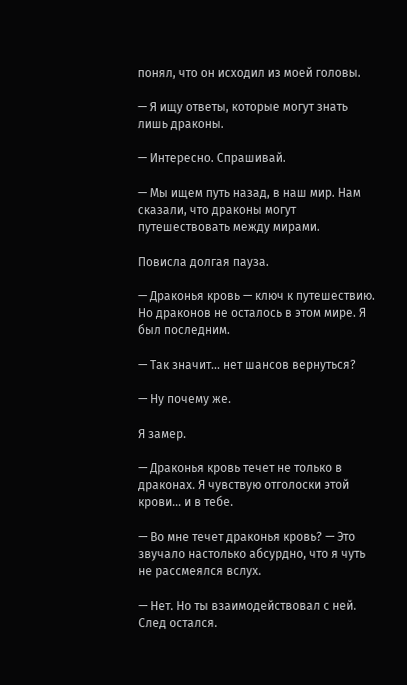понял, что он исходил из моей головы.

— Я ищу ответы, которые могут знать лишь драконы.

— Интересно. Спрашивай.

— Мы ищем путь назад, в наш мир. Нам сказали, что драконы могут путешествовать между мирами.

Повисла долгая пауза.

— Драконья кровь — ключ к путешествию. Но драконов не осталось в этом мире. Я был последним.

— Так значит... нет шансов вернуться?

— Ну почему же.

Я замер.

— Драконья кровь течет не только в драконах. Я чувствую отголоски этой крови... и в тебе.

— Во мне течет драконья кровь? — Это звучало настолько абсурдно, что я чуть не рассмеялся вслух.

— Нет. Но ты взаимодействовал с ней. След остался.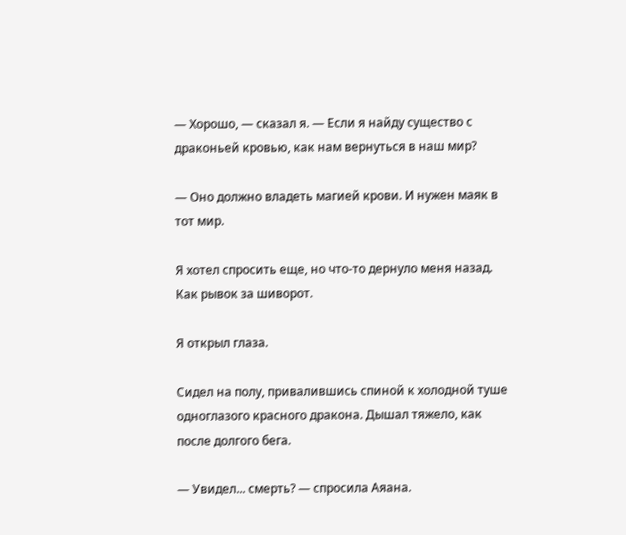— Хорошо, — сказал я. — Если я найду существо с драконьей кровью, как нам вернуться в наш мир?

— Оно должно владеть магией крови. И нужен маяк в тот мир.

Я хотел спросить еще, но что-то дернуло меня назад. Как рывок за шиворот.

Я открыл глаза.

Сидел на полу, привалившись спиной к холодной туше одноглазого красного дракона. Дышал тяжело, как после долгого бега.

— Увидел... смерть? — спросила Аяана.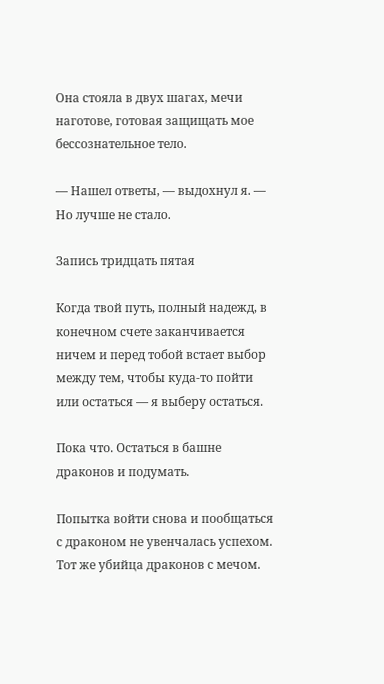Она стояла в двух шагах, мечи наготове, готовая защищать мое бессознательное тело.

— Нашел ответы, — выдохнул я. — Но лучше не стало.

Запись тридцать пятая

Когда твой путь, полный надежд, в конечном счете заканчивается ничем и перед тобой встает выбор между тем, чтобы куда-то пойти или остаться — я выберу остаться.

Пока что. Остаться в башне драконов и подумать.

Попытка войти снова и пообщаться с драконом не увенчалась успехом. Тот же убийца драконов с мечом.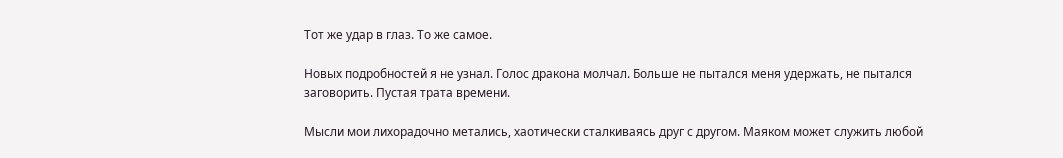Тот же удар в глаз. То же самое.

Новых подробностей я не узнал. Голос дракона молчал. Больше не пытался меня удержать, не пытался заговорить. Пустая трата времени.

Мысли мои лихорадочно метались, хаотически сталкиваясь друг с другом. Маяком может служить любой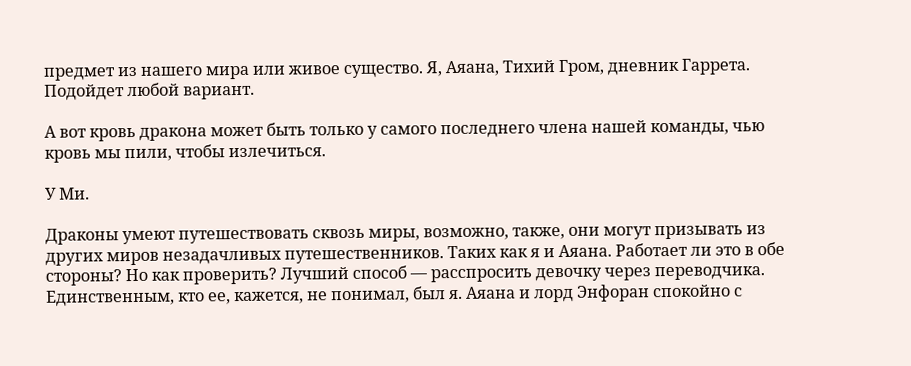предмет из нашего мира или живое существо. Я, Аяана, Тихий Гром, дневник Гаррета. Подойдет любой вариант.

А вот кровь дракона может быть только у самого последнего члена нашей команды, чью кровь мы пили, чтобы излечиться.

У Ми.

Драконы умеют путешествовать сквозь миры, возможно, также, они могут призывать из других миров незадачливых путешественников. Таких как я и Аяана. Работает ли это в обе стороны? Но как проверить? Лучший способ — расспросить девочку через переводчика. Единственным, кто ее, кажется, не понимал, был я. Аяана и лорд Энфоран спокойно с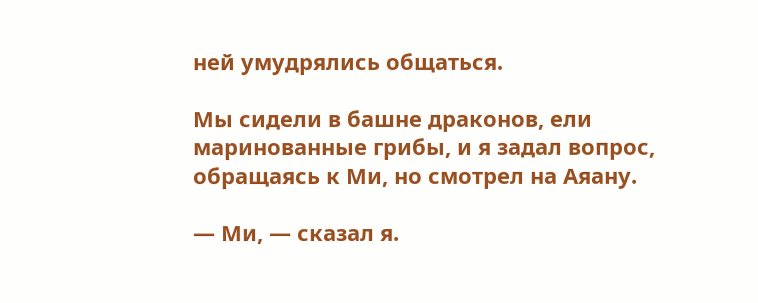ней умудрялись общаться.

Мы сидели в башне драконов, ели маринованные грибы, и я задал вопрос, обращаясь к Ми, но смотрел на Аяану.

— Ми, — сказал я.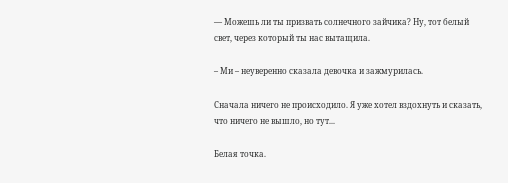— Можешь ли ты призвать солнечного зайчика? Ну, тот белый свет, через который ты нас вытащила.

– Ми – неуверенно сказала девочка и зажмурилась.

Сначала ничего не происходило. Я уже хотел вздохнуть и сказать, что ничего не вышло, но тут...

Белая точка.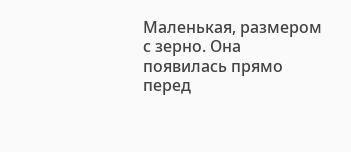Маленькая, размером с зерно. Она появилась прямо перед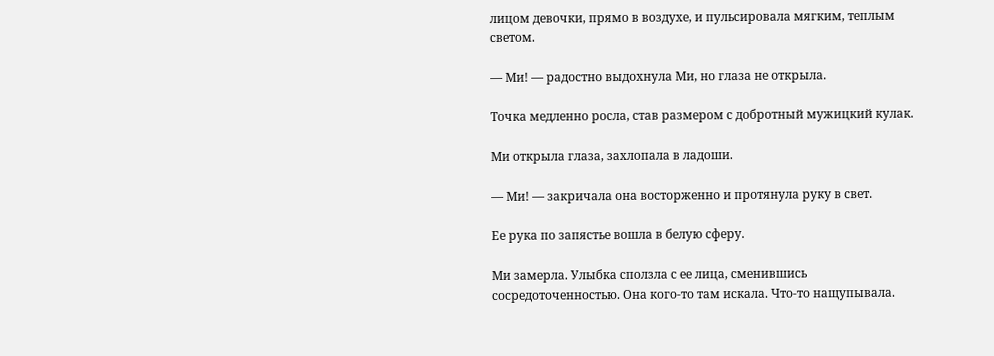лицом девочки, прямо в воздухе, и пульсировала мягким, теплым светом.

— Ми! — радостно выдохнула Ми, но глаза не открыла.

Точка медленно росла, став размером с добротный мужицкий кулак.

Ми открыла глаза, захлопала в ладоши.

— Ми! — закричала она восторженно и протянула руку в свет.

Ее рука по запястье вошла в белую сферу.

Ми замерла. Улыбка сползла с ее лица, сменившись сосредоточенностью. Она кого-то там искала. Что-то нащупывала.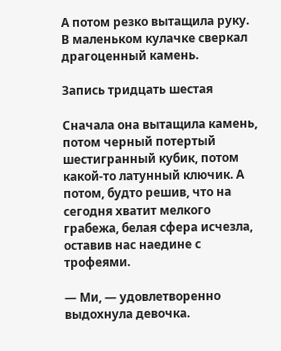А потом резко вытащила руку. В маленьком кулачке сверкал драгоценный камень.

Запись тридцать шестая

Сначала она вытащила камень, потом черный потертый шестигранный кубик, потом какой-то латунный ключик. А потом, будто решив, что на сегодня хватит мелкого грабежа, белая сфера исчезла, оставив нас наедине с трофеями.

— Ми, — удовлетворенно выдохнула девочка.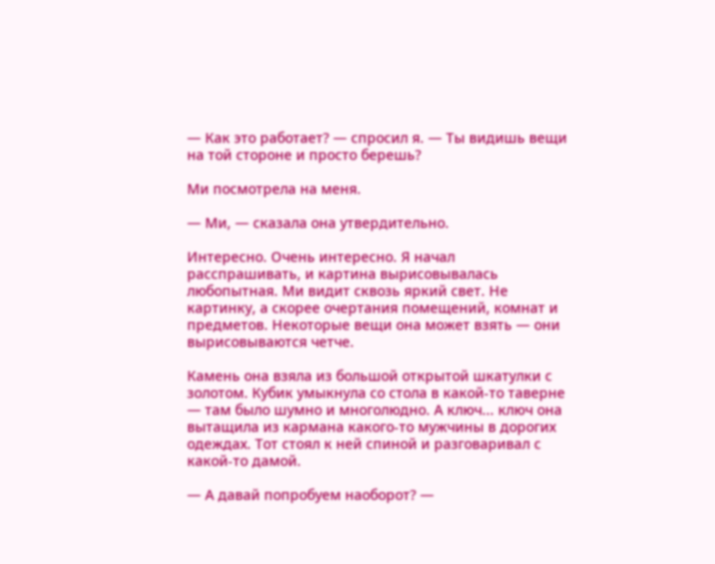— Как это работает? — спросил я. — Ты видишь вещи на той стороне и просто берешь?

Ми посмотрела на меня.

— Ми, — сказала она утвердительно.

Интересно. Очень интересно. Я начал расспрашивать, и картина вырисовывалась любопытная. Ми видит сквозь яркий свет. Не картинку, а скорее очертания помещений, комнат и предметов. Некоторые вещи она может взять — они вырисовываются четче.

Камень она взяла из большой открытой шкатулки с золотом. Кубик умыкнула со стола в какой-то таверне — там было шумно и многолюдно. А ключ... ключ она вытащила из кармана какого-то мужчины в дорогих одеждах. Тот стоял к ней спиной и разговаривал с какой-то дамой.

— А давай попробуем наоборот? —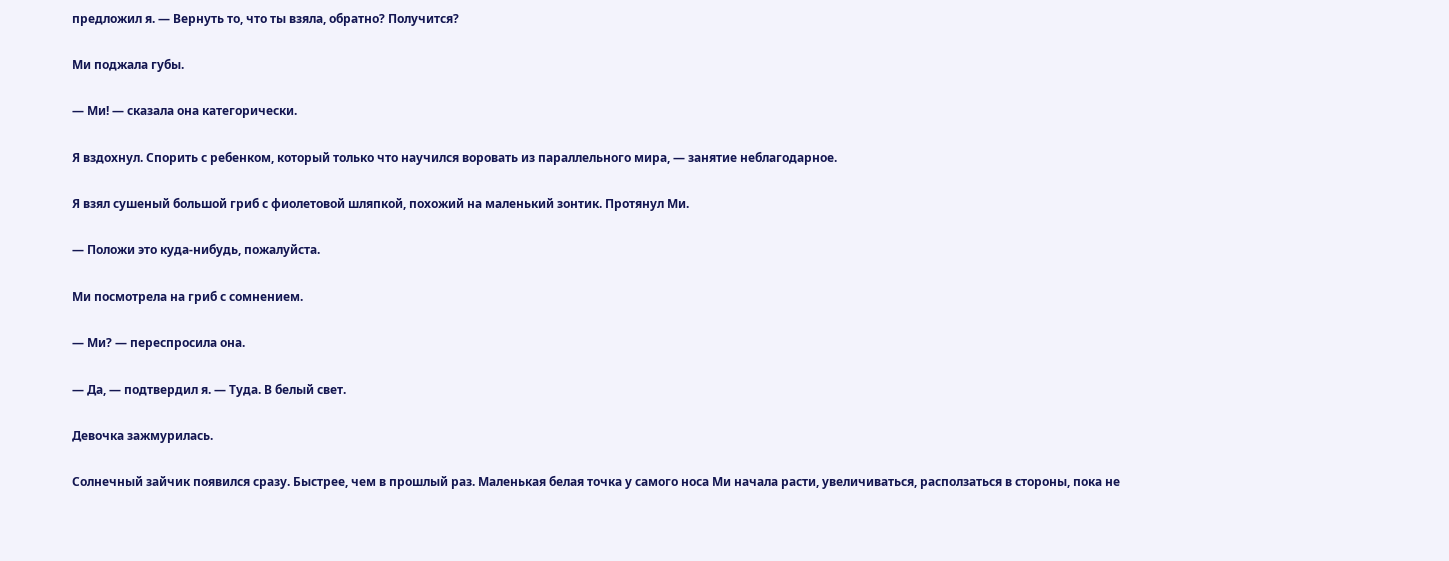предложил я. — Вернуть то, что ты взяла, обратно? Получится?

Ми поджала губы.

— Ми! — сказала она категорически.

Я вздохнул. Спорить с ребенком, который только что научился воровать из параллельного мира, — занятие неблагодарное.

Я взял сушеный большой гриб с фиолетовой шляпкой, похожий на маленький зонтик. Протянул Ми.

— Положи это куда-нибудь, пожалуйста.

Ми посмотрела на гриб с сомнением.

— Ми? — переспросила она.

— Да, — подтвердил я. — Туда. В белый свет.

Девочка зажмурилась.

Солнечный зайчик появился сразу. Быстрее, чем в прошлый раз. Маленькая белая точка у самого носа Ми начала расти, увеличиваться, расползаться в стороны, пока не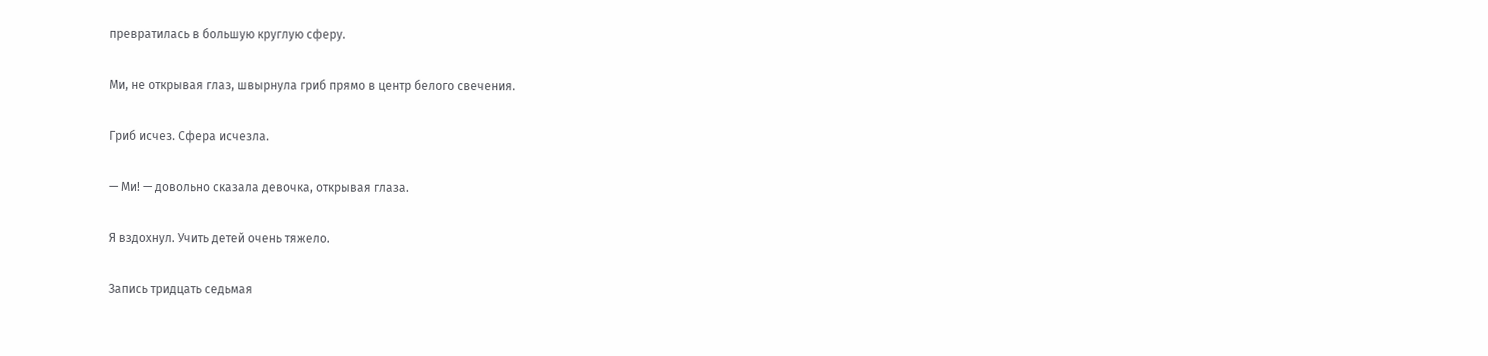превратилась в большую круглую сферу.

Ми, не открывая глаз, швырнула гриб прямо в центр белого свечения.

Гриб исчез. Сфера исчезла.

— Ми! — довольно сказала девочка, открывая глаза.

Я вздохнул. Учить детей очень тяжело.

Запись тридцать седьмая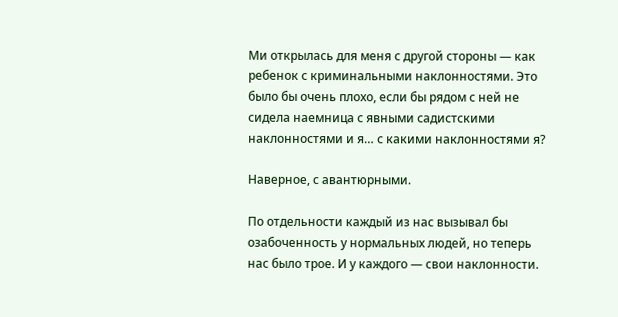Ми открылась для меня с другой стороны — как ребенок с криминальными наклонностями. Это было бы очень плохо, если бы рядом с ней не сидела наемница с явными садистскими наклонностями и я… с какими наклонностями я?

Наверное, с авантюрными.

По отдельности каждый из нас вызывал бы озабоченность у нормальных людей, но теперь нас было трое. И у каждого — свои наклонности.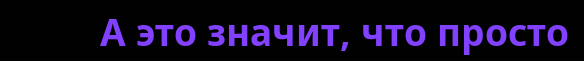А это значит, что просто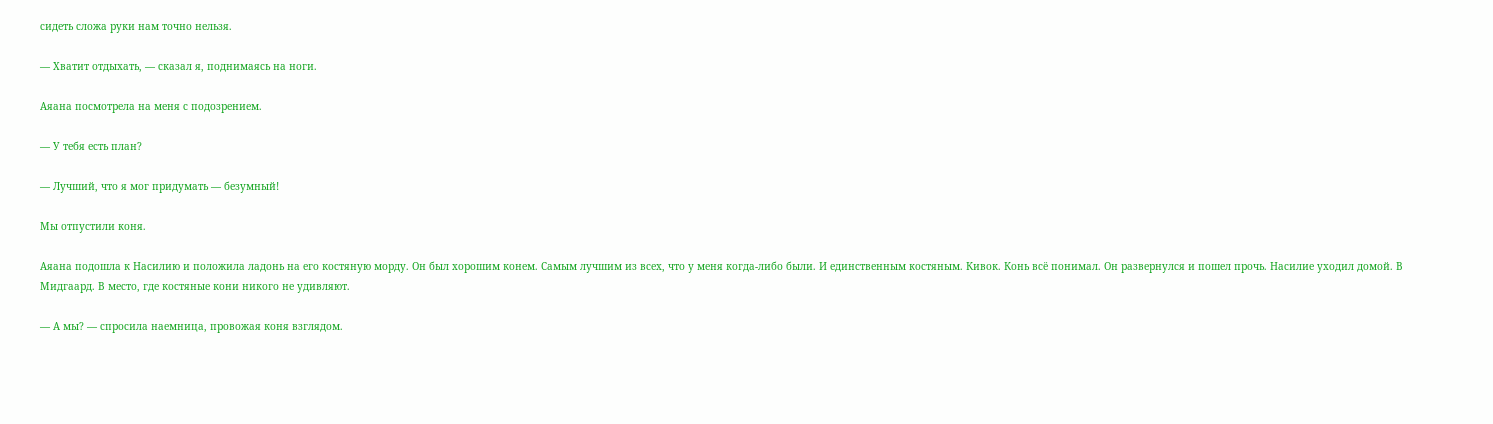сидеть сложа руки нам точно нельзя.

— Хватит отдыхать, — сказал я, поднимаясь на ноги.

Аяана посмотрела на меня с подозрением.

— У тебя есть план?

— Лучший, что я мог придумать — безумный!

Мы отпустили коня.

Аяана подошла к Насилию и положила ладонь на его костяную морду. Он был хорошим конем. Самым лучшим из всех, что у меня когда-либо были. И единственным костяным. Кивок. Конь всё понимал. Он развернулся и пошел прочь. Насилие уходил домой. В Мидгаард. В место, где костяные кони никого не удивляют.

— А мы? — спросила наемница, провожая коня взглядом.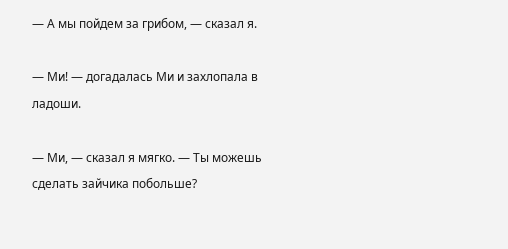— А мы пойдем за грибом, — сказал я.

— Ми! — догадалась Ми и захлопала в ладоши.

— Ми, — сказал я мягко. — Ты можешь сделать зайчика побольше?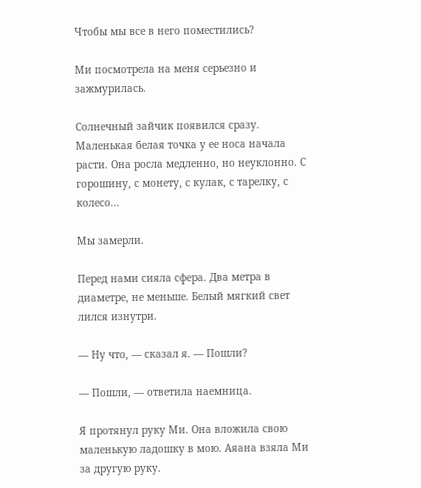Чтобы мы все в него поместились?

Ми посмотрела на меня серьезно и зажмурилась.

Солнечный зайчик появился сразу. Маленькая белая точка у ее носа начала расти. Она росла медленно, но неуклонно. С горошину, с монету, с кулак, с тарелку, с колесо...

Мы замерли.

Перед нами сияла сфера. Два метра в диаметре, не меньше. Белый мягкий свет лился изнутри.

— Ну что, — сказал я. — Пошли?

— Пошли, — ответила наемница.

Я протянул руку Ми. Она вложила свою маленькую ладошку в мою. Аяана взяла Ми за другую руку.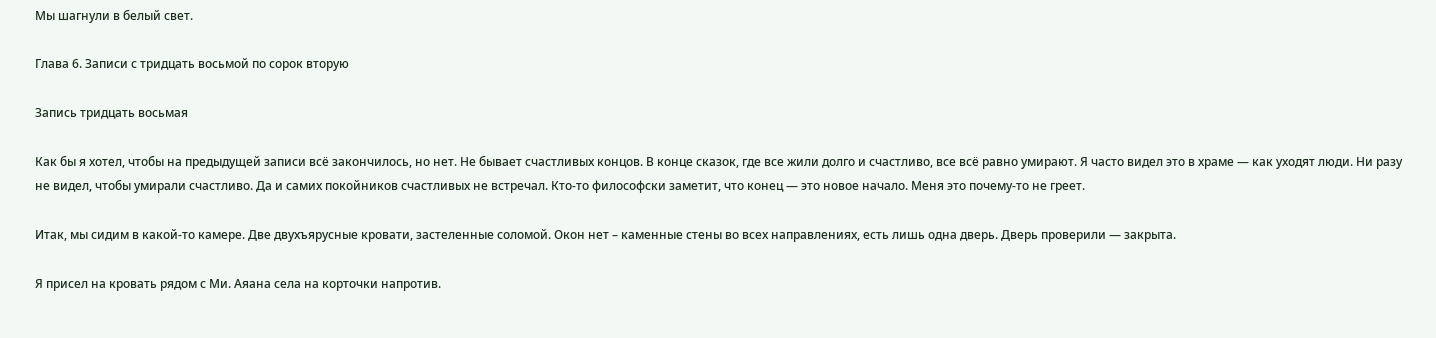Мы шагнули в белый свет.

Глава 6. Записи с тридцать восьмой по сорок вторую

Запись тридцать восьмая

Как бы я хотел, чтобы на предыдущей записи всё закончилось, но нет. Не бывает счастливых концов. В конце сказок, где все жили долго и счастливо, все всё равно умирают. Я часто видел это в храме — как уходят люди. Ни разу не видел, чтобы умирали счастливо. Да и самих покойников счастливых не встречал. Кто-то философски заметит, что конец — это новое начало. Меня это почему-то не греет.

Итак, мы сидим в какой-то камере. Две двухъярусные кровати, застеленные соломой. Окон нет – каменные стены во всех направлениях, есть лишь одна дверь. Дверь проверили — закрыта.

Я присел на кровать рядом с Ми. Аяана села на корточки напротив.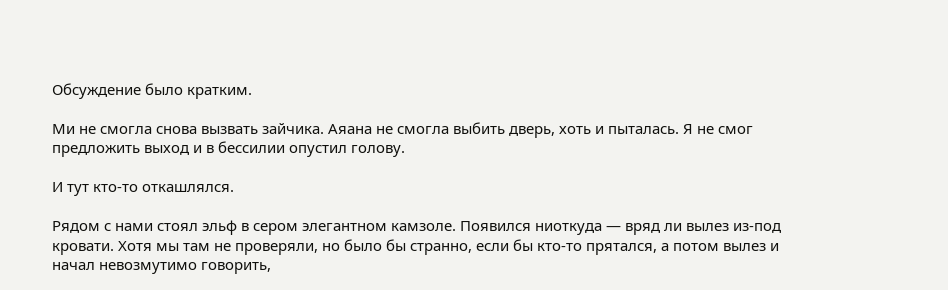Обсуждение было кратким.

Ми не смогла снова вызвать зайчика. Аяана не смогла выбить дверь, хоть и пыталась. Я не смог предложить выход и в бессилии опустил голову.

И тут кто-то откашлялся.

Рядом с нами стоял эльф в сером элегантном камзоле. Появился ниоткуда — вряд ли вылез из-под кровати. Хотя мы там не проверяли, но было бы странно, если бы кто-то прятался, а потом вылез и начал невозмутимо говорить,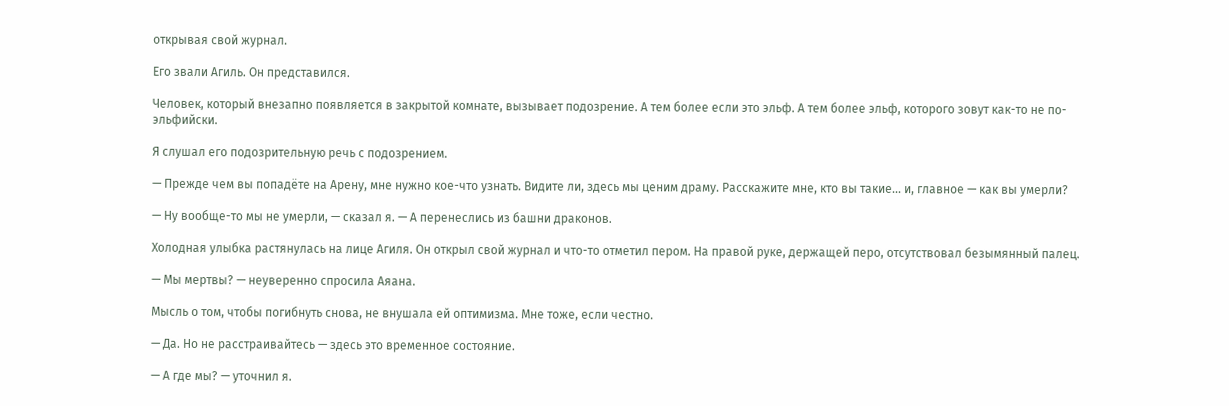открывая свой журнал.

Его звали Агиль. Он представился.

Человек, который внезапно появляется в закрытой комнате, вызывает подозрение. А тем более если это эльф. А тем более эльф, которого зовут как-то не по-эльфийски.

Я слушал его подозрительную речь с подозрением.

— Прежде чем вы попадёте на Арену, мне нужно кое-что узнать. Видите ли, здесь мы ценим драму. Расскажите мне, кто вы такие... и, главное — как вы умерли?

— Ну вообще-то мы не умерли, — сказал я. — А перенеслись из башни драконов.

Холодная улыбка растянулась на лице Агиля. Он открыл свой журнал и что-то отметил пером. На правой руке, держащей перо, отсутствовал безымянный палец.

— Мы мертвы? — неуверенно спросила Аяана.

Мысль о том, чтобы погибнуть снова, не внушала ей оптимизма. Мне тоже, если честно.

— Да. Но не расстраивайтесь — здесь это временное состояние.

— А где мы? — уточнил я.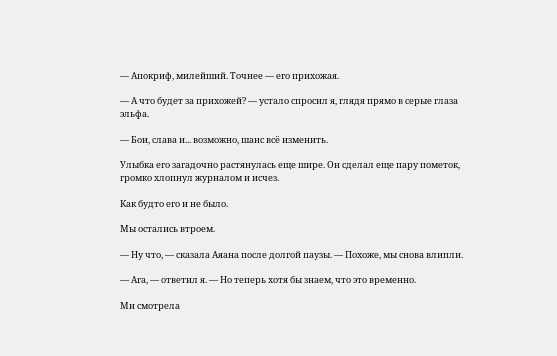— Апокриф, милейший. Точнее — его прихожая.

— А что будет за прихожей? — устало спросил я, глядя прямо в серые глаза эльфа.

— Бои, слава и... возможно, шанс всё изменить.

Улыбка его загадочно растянулась еще шире. Он сделал еще пару пометок, громко хлопнул журналом и исчез.

Как будто его и не было.

Мы остались втроем.

— Ну что, — сказала Аяана после долгой паузы. — Похоже, мы снова влипли.

— Ага, — ответил я. — Но теперь хотя бы знаем, что это временно.

Ми смотрела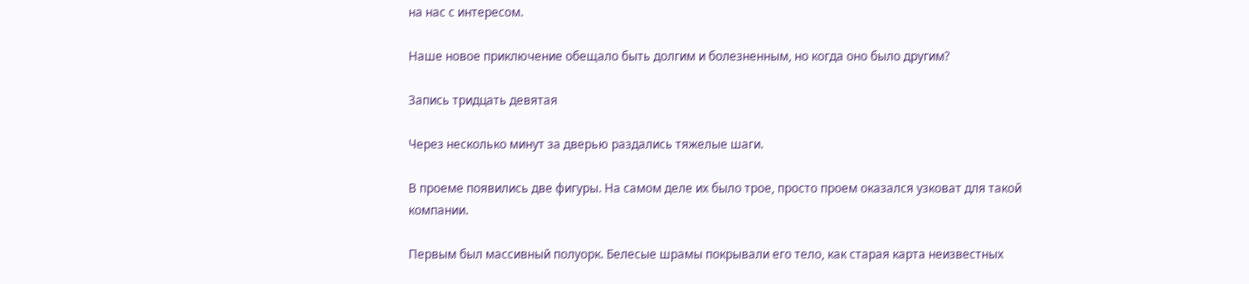на нас с интересом.

Наше новое приключение обещало быть долгим и болезненным, но когда оно было другим?

Запись тридцать девятая

Через несколько минут за дверью раздались тяжелые шаги.

В проеме появились две фигуры. На самом деле их было трое, просто проем оказался узковат для такой компании.

Первым был массивный полуорк. Белесые шрамы покрывали его тело, как старая карта неизвестных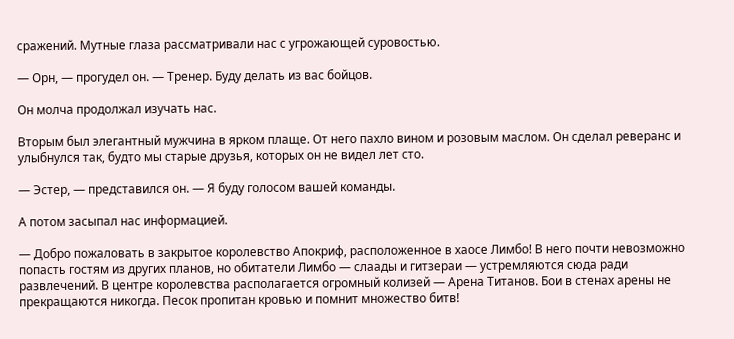сражений. Мутные глаза рассматривали нас с угрожающей суровостью.

— Орн, — прогудел он. — Тренер. Буду делать из вас бойцов.

Он молча продолжал изучать нас.

Вторым был элегантный мужчина в ярком плаще. От него пахло вином и розовым маслом. Он сделал реверанс и улыбнулся так, будто мы старые друзья, которых он не видел лет сто.

— Эстер, — представился он. — Я буду голосом вашей команды.

А потом засыпал нас информацией.

— Добро пожаловать в закрытое королевство Апокриф, расположенное в хаосе Лимбо! В него почти невозможно попасть гостям из других планов, но обитатели Лимбо — слаады и гитзераи — устремляются сюда ради развлечений. В центре королевства располагается огромный колизей — Арена Титанов. Бои в стенах арены не прекращаются никогда. Песок пропитан кровью и помнит множество битв!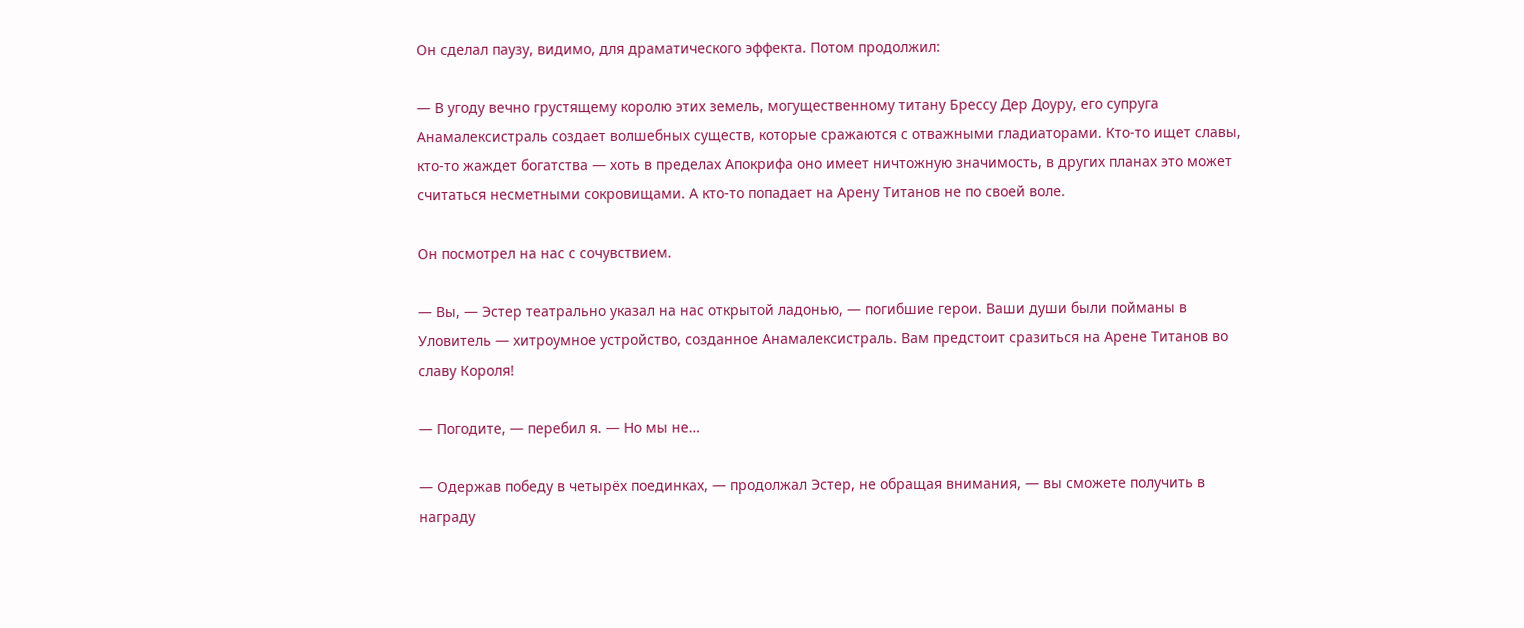Он сделал паузу, видимо, для драматического эффекта. Потом продолжил:

— В угоду вечно грустящему королю этих земель, могущественному титану Брессу Дер Доуру, его супруга Анамалексистраль создает волшебных существ, которые сражаются с отважными гладиаторами. Кто-то ищет славы, кто-то жаждет богатства — хоть в пределах Апокрифа оно имеет ничтожную значимость, в других планах это может считаться несметными сокровищами. А кто-то попадает на Арену Титанов не по своей воле.

Он посмотрел на нас с сочувствием.

— Вы, — Эстер театрально указал на нас открытой ладонью, — погибшие герои. Ваши души были пойманы в Уловитель — хитроумное устройство, созданное Анамалексистраль. Вам предстоит сразиться на Арене Титанов во славу Короля!

— Погодите, — перебил я. — Но мы не…

— Одержав победу в четырёх поединках, — продолжал Эстер, не обращая внимания, — вы сможете получить в награду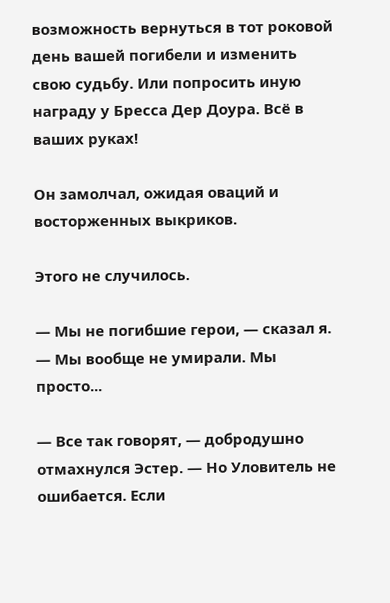возможность вернуться в тот роковой день вашей погибели и изменить свою судьбу. Или попросить иную награду у Бресса Дер Доура. Всё в ваших руках!

Он замолчал, ожидая оваций и восторженных выкриков.

Этого не случилось.

— Мы не погибшие герои, — сказал я. — Мы вообще не умирали. Мы просто...

— Все так говорят, — добродушно отмахнулся Эстер. — Но Уловитель не ошибается. Если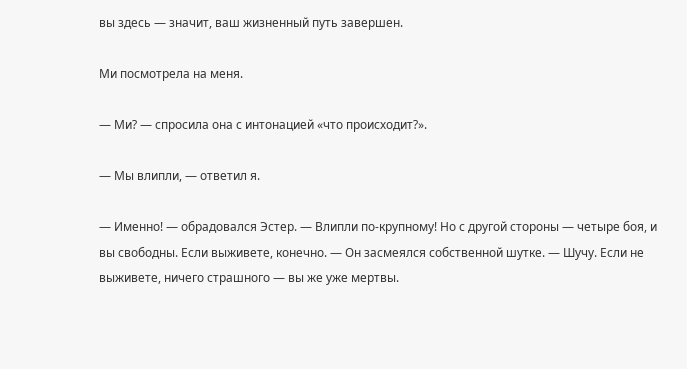вы здесь — значит, ваш жизненный путь завершен.

Ми посмотрела на меня.

— Ми? — спросила она с интонацией «что происходит?».

— Мы влипли, — ответил я.

— Именно! — обрадовался Эстер. — Влипли по-крупному! Но с другой стороны — четыре боя, и вы свободны. Если выживете, конечно. — Он засмеялся собственной шутке. — Шучу. Если не выживете, ничего страшного — вы же уже мертвы.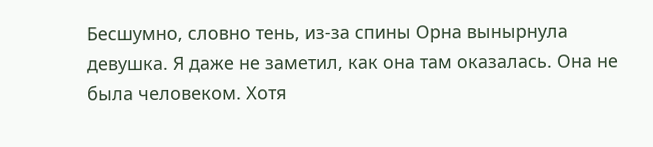Бесшумно, словно тень, из-за спины Орна вынырнула девушка. Я даже не заметил, как она там оказалась. Она не была человеком. Хотя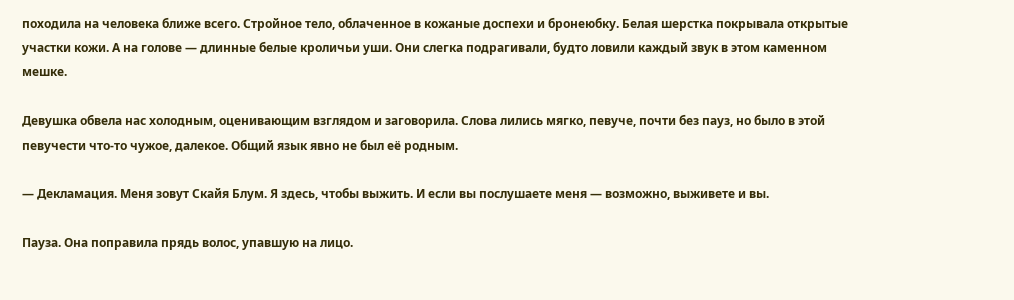походила на человека ближе всего. Стройное тело, облаченное в кожаные доспехи и бронеюбку. Белая шерстка покрывала открытые участки кожи. А на голове — длинные белые кроличьи уши. Они слегка подрагивали, будто ловили каждый звук в этом каменном мешке.

Девушка обвела нас холодным, оценивающим взглядом и заговорила. Слова лились мягко, певуче, почти без пауз, но было в этой певучести что-то чужое, далекое. Общий язык явно не был её родным.

— Декламация. Меня зовут Скайя Блум. Я здесь, чтобы выжить. И если вы послушаете меня — возможно, выживете и вы.

Пауза. Она поправила прядь волос, упавшую на лицо.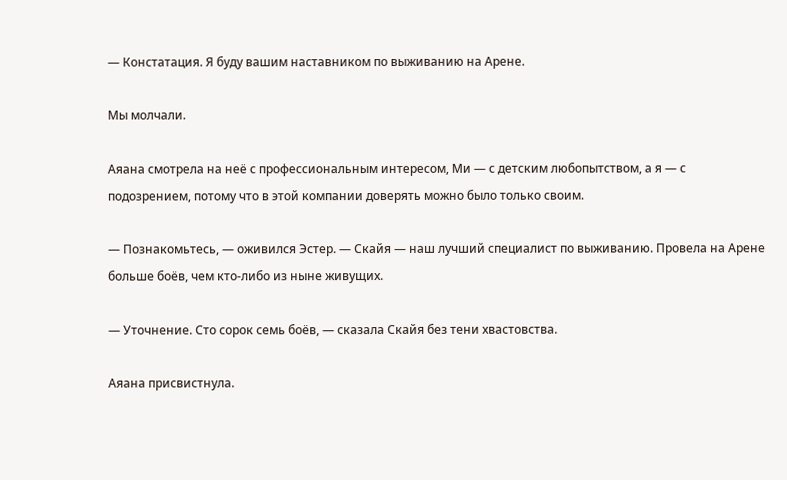— Констатация. Я буду вашим наставником по выживанию на Арене.

Мы молчали.

Аяана смотрела на неё с профессиональным интересом, Ми — с детским любопытством, а я — с подозрением, потому что в этой компании доверять можно было только своим.

— Познакомьтесь, — оживился Эстер. — Скайя — наш лучший специалист по выживанию. Провела на Арене больше боёв, чем кто-либо из ныне живущих.

— Уточнение. Сто сорок семь боёв, — сказала Скайя без тени хвастовства.

Аяана присвистнула.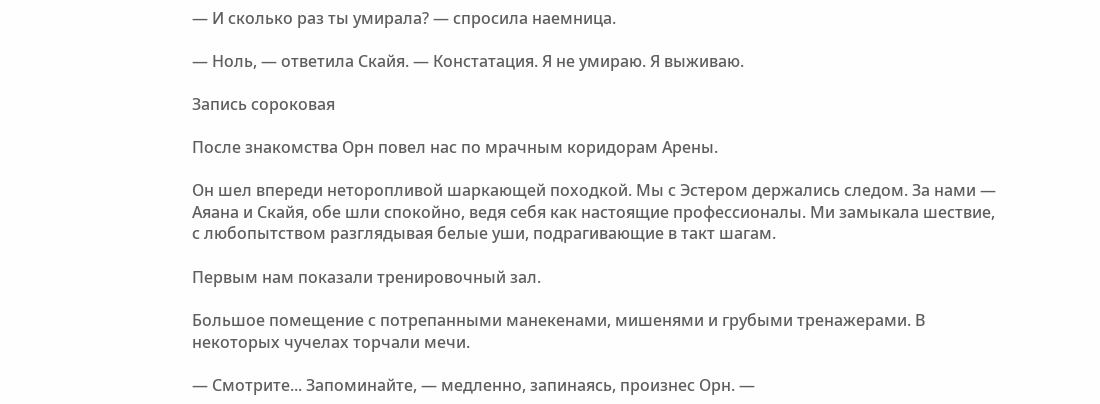— И сколько раз ты умирала? — спросила наемница.

— Ноль, — ответила Скайя. — Констатация. Я не умираю. Я выживаю.

Запись сороковая

После знакомства Орн повел нас по мрачным коридорам Арены.

Он шел впереди неторопливой шаркающей походкой. Мы с Эстером держались следом. За нами — Аяана и Скайя, обе шли спокойно, ведя себя как настоящие профессионалы. Ми замыкала шествие, с любопытством разглядывая белые уши, подрагивающие в такт шагам.

Первым нам показали тренировочный зал.

Большое помещение с потрепанными манекенами, мишенями и грубыми тренажерами. В некоторых чучелах торчали мечи.

— Смотрите... Запоминайте, — медленно, запинаясь, произнес Орн. —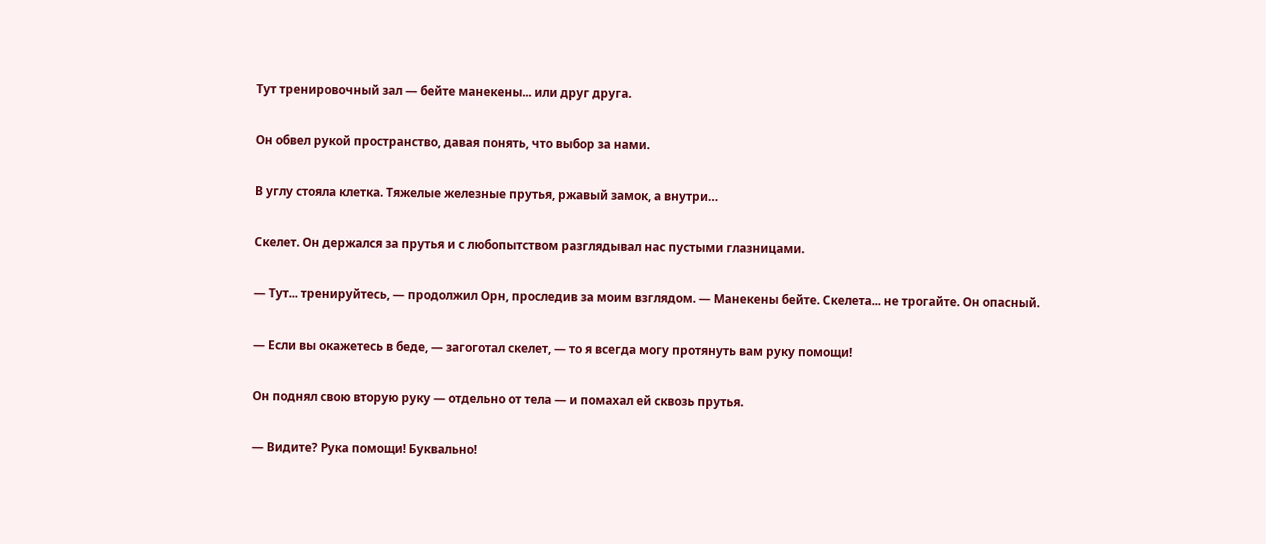Тут тренировочный зал — бейте манекены... или друг друга.

Он обвел рукой пространство, давая понять, что выбор за нами.

В углу стояла клетка. Тяжелые железные прутья, ржавый замок, а внутри…

Скелет. Он держался за прутья и с любопытством разглядывал нас пустыми глазницами.

— Тут... тренируйтесь, — продолжил Орн, проследив за моим взглядом. — Манекены бейте. Скелета... не трогайте. Он опасный.

— Если вы окажетесь в беде, — загоготал скелет, — то я всегда могу протянуть вам руку помощи!

Он поднял свою вторую руку — отдельно от тела — и помахал ей сквозь прутья.

— Видите? Рука помощи! Буквально!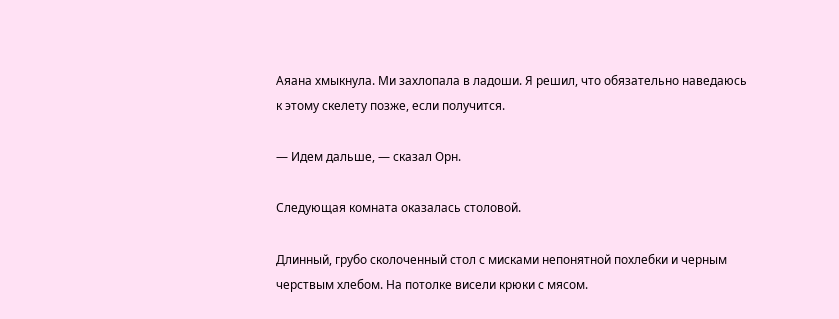Аяана хмыкнула. Ми захлопала в ладоши. Я решил, что обязательно наведаюсь к этому скелету позже, если получится.

— Идем дальше, — сказал Орн.

Следующая комната оказалась столовой.

Длинный, грубо сколоченный стол с мисками непонятной похлебки и черным черствым хлебом. На потолке висели крюки с мясом.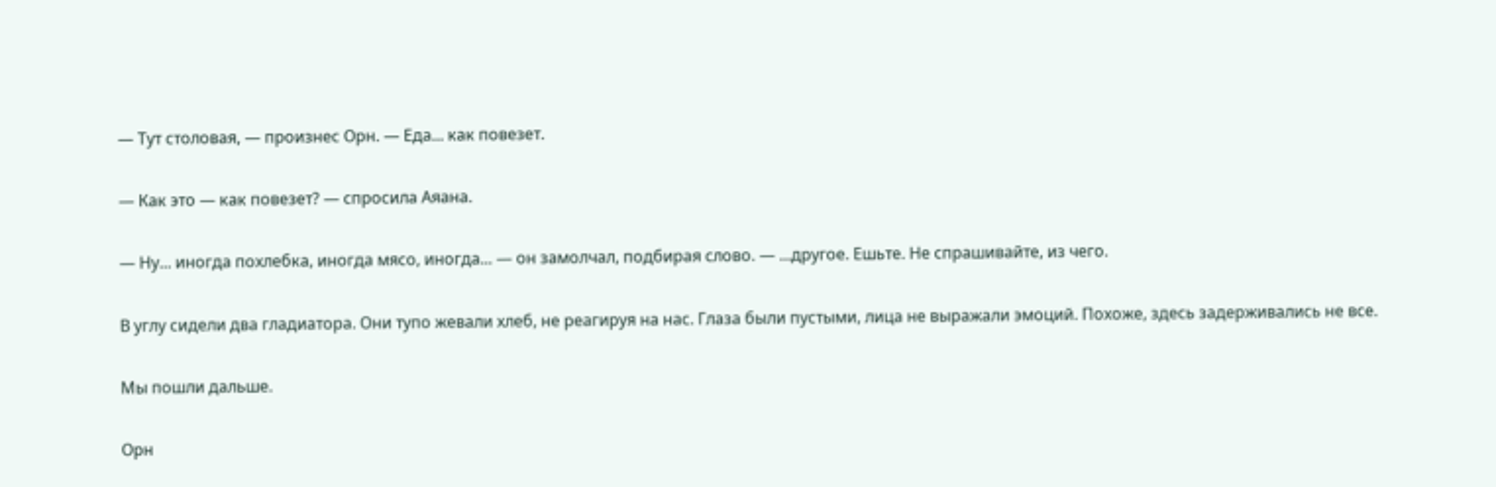— Тут столовая, — произнес Орн. — Еда... как повезет.

— Как это — как повезет? — спросила Аяана.

— Ну... иногда похлебка, иногда мясо, иногда... — он замолчал, подбирая слово. — ...другое. Ешьте. Не спрашивайте, из чего.

В углу сидели два гладиатора. Они тупо жевали хлеб, не реагируя на нас. Глаза были пустыми, лица не выражали эмоций. Похоже, здесь задерживались не все.

Мы пошли дальше.

Орн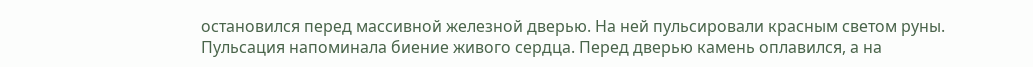остановился перед массивной железной дверью. На ней пульсировали красным светом руны. Пульсация напоминала биение живого сердца. Перед дверью камень оплавился, а на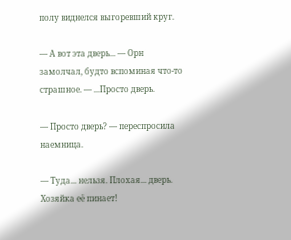полу виднелся выгоревший круг.

— А вот эта дверь... — Орн замолчал, будто вспоминая что-то страшное. — ...Просто дверь.

— Просто дверь? — переспросила наемница.

— Туда... нельзя. Плохая... дверь. Хозяйка её пинает!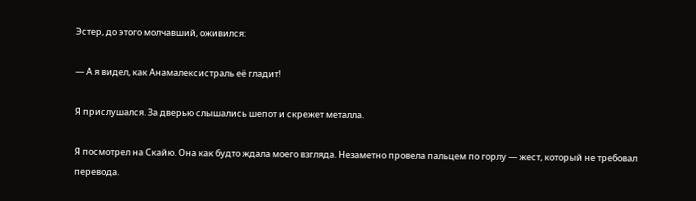Эстер, до этого молчавший, оживился:

— А я видел, как Анамалексистраль её гладит!

Я прислушался. За дверью слышались шепот и скрежет металла.

Я посмотрел на Скайю. Она как будто ждала моего взгляда. Незаметно провела пальцем по горлу — жест, который не требовал перевода.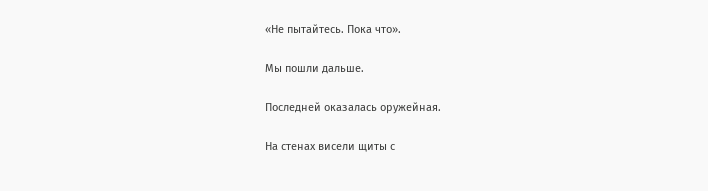«Не пытайтесь. Пока что».

Мы пошли дальше.

Последней оказалась оружейная.

На стенах висели щиты с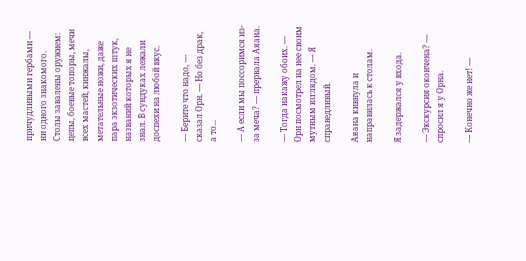причудливыми гербами — ни одного знакомого. Столы завалены оружием: цепы, боевые топоры, мечи всех мастей, кинжалы, метательные ножи, даже пара экзотических штук, названий которых я не знал. В сундуках лежали доспехи на любой вкус.

— Берите что надо, — сказал Орн. — Но без драк, а то...

— А если мы поссоримся из-за меча? — прервала Аяана.

— Тогда накажу обоих. — Орн посмотрел на нее своим мутным взглядом. — Я справедливый.

Аяана кивнула и направилась к столам.

Я задержался у входа.

— Экскурсия окончена? — спросил я у Орна.

— Конечно же нет! —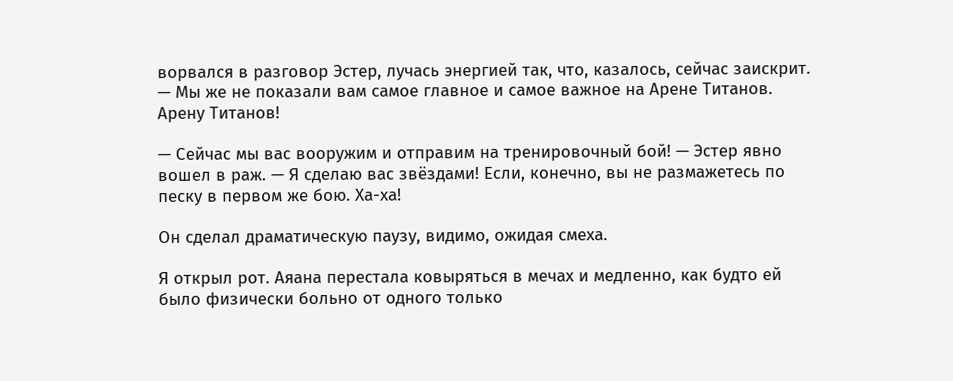ворвался в разговор Эстер, лучась энергией так, что, казалось, сейчас заискрит. — Мы же не показали вам самое главное и самое важное на Арене Титанов. Арену Титанов!

— Сейчас мы вас вооружим и отправим на тренировочный бой! — Эстер явно вошел в раж. — Я сделаю вас звёздами! Если, конечно, вы не размажетесь по песку в первом же бою. Ха-ха!

Он сделал драматическую паузу, видимо, ожидая смеха.

Я открыл рот. Аяана перестала ковыряться в мечах и медленно, как будто ей было физически больно от одного только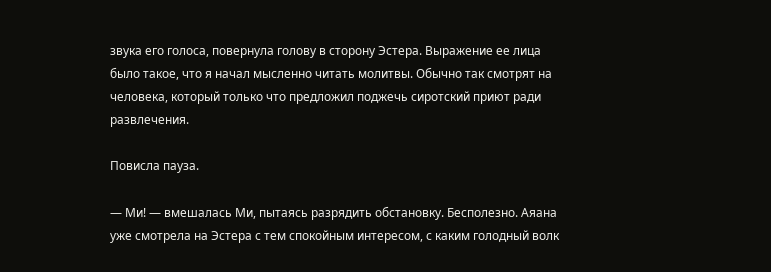звука его голоса, повернула голову в сторону Эстера. Выражение ее лица было такое, что я начал мысленно читать молитвы. Обычно так смотрят на человека, который только что предложил поджечь сиротский приют ради развлечения.

Повисла пауза.

— Ми! — вмешалась Ми, пытаясь разрядить обстановку. Бесполезно. Аяана уже смотрела на Эстера с тем спокойным интересом, с каким голодный волк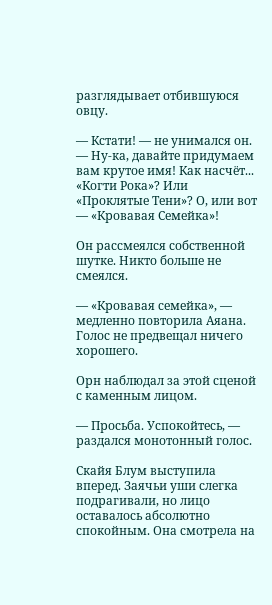разглядывает отбившуюся овцу.

— Кстати! — не унимался он. — Ну-ка, давайте придумаем вам крутое имя! Как насчёт... «Когти Рока»? Или «Проклятые Тени»? О, или вот — «Кровавая Семейка»!

Он рассмеялся собственной шутке. Никто больше не смеялся.

— «Кровавая семейка», — медленно повторила Аяана. Голос не предвещал ничего хорошего.

Орн наблюдал за этой сценой с каменным лицом.

— Просьба. Успокойтесь, — раздался монотонный голос.

Скайя Блум выступила вперед. Заячьи уши слегка подрагивали, но лицо оставалось абсолютно спокойным. Она смотрела на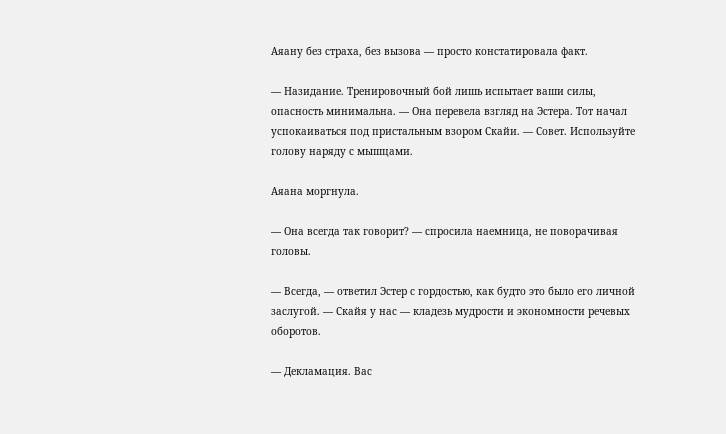Аяану без страха, без вызова — просто констатировала факт.

— Назидание. Тренировочный бой лишь испытает ваши силы, опасность минимальна. — Она перевела взгляд на Эстера. Тот начал успокаиваться под пристальным взором Скайи. — Совет. Используйте голову наряду с мышцами.

Аяана моргнула.

— Она всегда так говорит? — спросила наемница, не поворачивая головы.

— Всегда, — ответил Эстер с гордостью, как будто это было его личной заслугой. — Скайя у нас — кладезь мудрости и экономности речевых оборотов.

— Декламация. Вас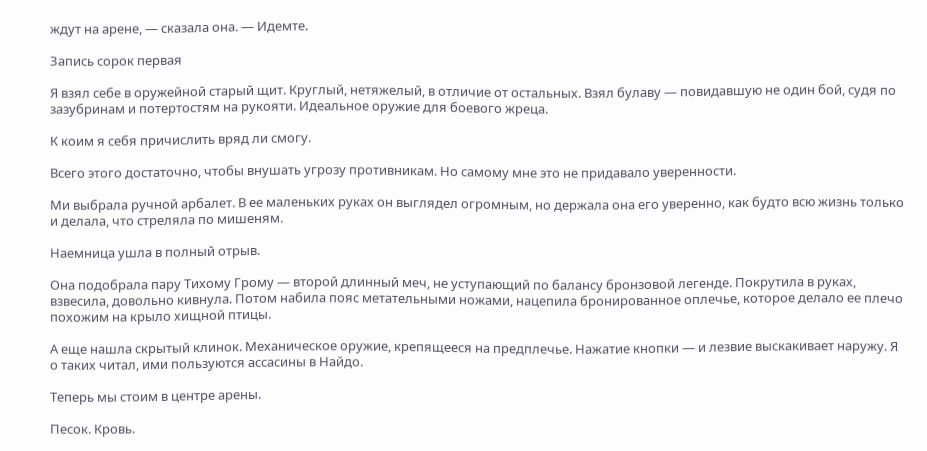ждут на арене, — сказала она. — Идемте.

Запись сорок первая

Я взял себе в оружейной старый щит. Круглый, нетяжелый, в отличие от остальных. Взял булаву — повидавшую не один бой, судя по зазубринам и потертостям на рукояти. Идеальное оружие для боевого жреца.

К коим я себя причислить вряд ли смогу.

Всего этого достаточно, чтобы внушать угрозу противникам. Но самому мне это не придавало уверенности.

Ми выбрала ручной арбалет. В ее маленьких руках он выглядел огромным, но держала она его уверенно, как будто всю жизнь только и делала, что стреляла по мишеням.

Наемница ушла в полный отрыв.

Она подобрала пару Тихому Грому — второй длинный меч, не уступающий по балансу бронзовой легенде. Покрутила в руках, взвесила, довольно кивнула. Потом набила пояс метательными ножами, нацепила бронированное оплечье, которое делало ее плечо похожим на крыло хищной птицы.

А еще нашла скрытый клинок. Механическое оружие, крепящееся на предплечье. Нажатие кнопки — и лезвие выскакивает наружу. Я о таких читал, ими пользуются ассасины в Найдо.

Теперь мы стоим в центре арены.

Песок. Кровь.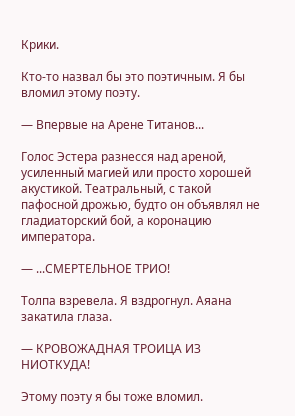Крики.

Кто-то назвал бы это поэтичным. Я бы вломил этому поэту.

— Впервые на Арене Титанов...

Голос Эстера разнесся над ареной, усиленный магией или просто хорошей акустикой. Театральный, с такой пафосной дрожью, будто он объявлял не гладиаторский бой, а коронацию императора.

— ...СМЕРТЕЛЬНОЕ ТРИО!

Толпа взревела. Я вздрогнул. Аяана закатила глаза.

— КРОВОЖАДНАЯ ТРОИЦА ИЗ НИОТКУДА!

Этому поэту я бы тоже вломил.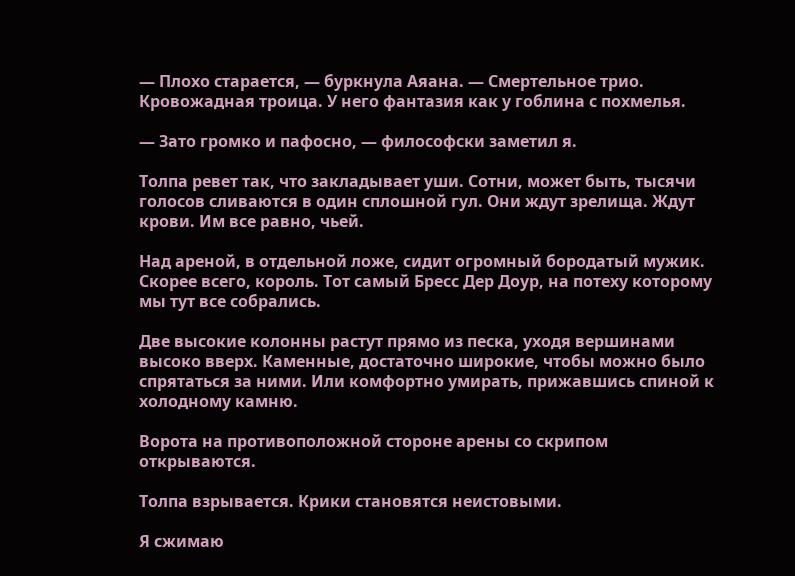— Плохо старается, — буркнула Аяана. — Смертельное трио. Кровожадная троица. У него фантазия как у гоблина с похмелья.

— Зато громко и пафосно, — философски заметил я.

Толпа ревет так, что закладывает уши. Сотни, может быть, тысячи голосов сливаются в один сплошной гул. Они ждут зрелища. Ждут крови. Им все равно, чьей.

Над ареной, в отдельной ложе, сидит огромный бородатый мужик. Скорее всего, король. Тот самый Бресс Дер Доур, на потеху которому мы тут все собрались.

Две высокие колонны растут прямо из песка, уходя вершинами высоко вверх. Каменные, достаточно широкие, чтобы можно было спрятаться за ними. Или комфортно умирать, прижавшись спиной к холодному камню.

Ворота на противоположной стороне арены со скрипом открываются.

Толпа взрывается. Крики становятся неистовыми.

Я сжимаю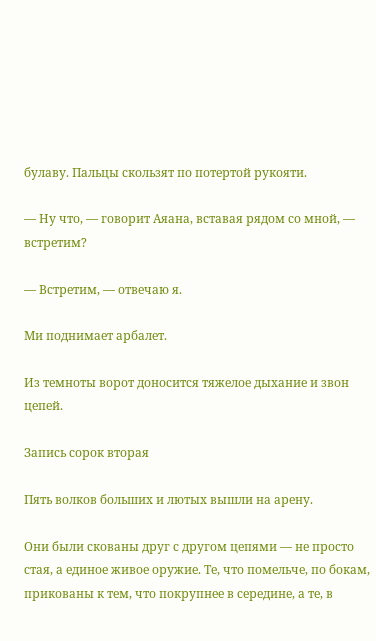булаву. Пальцы скользят по потертой рукояти.

— Ну что, — говорит Аяана, вставая рядом со мной, — встретим?

— Встретим, — отвечаю я.

Ми поднимает арбалет.

Из темноты ворот доносится тяжелое дыхание и звон цепей.

Запись сорок вторая

Пять волков больших и лютых вышли на арену.

Они были скованы друг с другом цепями — не просто стая, а единое живое оружие. Те, что помельче, по бокам, прикованы к тем, что покрупнее в середине, а те, в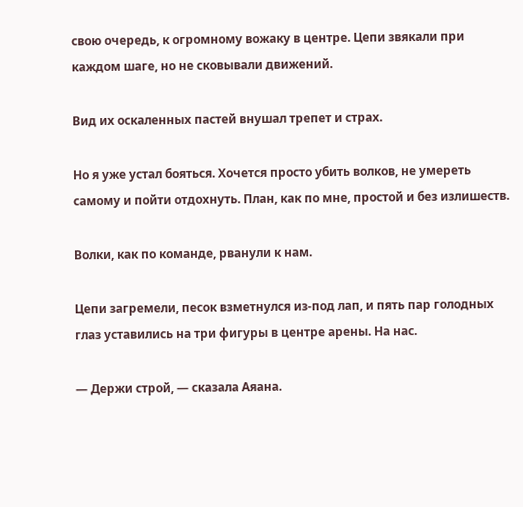свою очередь, к огромному вожаку в центре. Цепи звякали при каждом шаге, но не сковывали движений.

Вид их оскаленных пастей внушал трепет и страх.

Но я уже устал бояться. Хочется просто убить волков, не умереть самому и пойти отдохнуть. План, как по мне, простой и без излишеств.

Волки, как по команде, рванули к нам.

Цепи загремели, песок взметнулся из-под лап, и пять пар голодных глаз уставились на три фигуры в центре арены. На нас.

— Держи строй, — сказала Аяана.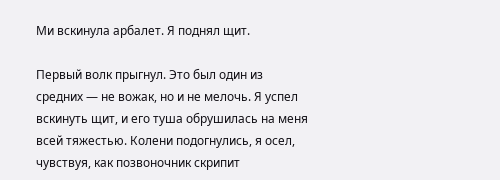Ми вскинула арбалет. Я поднял щит.

Первый волк прыгнул. Это был один из средних — не вожак, но и не мелочь. Я успел вскинуть щит, и его туша обрушилась на меня всей тяжестью. Колени подогнулись, я осел, чувствуя, как позвоночник скрипит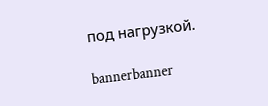под нагрузкой.

bannerbanner